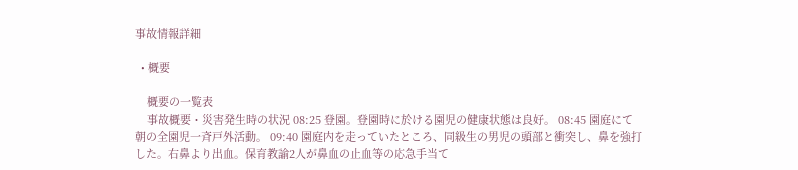事故情報詳細

  • 概要

    概要の一覧表
    事故概要・災害発生時の状況 08:25 登園。登園時に於ける園児の健康状態は良好。 08:45 園庭にて朝の全園児一斉戸外活動。 09:40 園庭内を走っていたところ、同級生の男児の頭部と衝突し、鼻を強打した。右鼻より出血。保育教諭2人が鼻血の止血等の応急手当て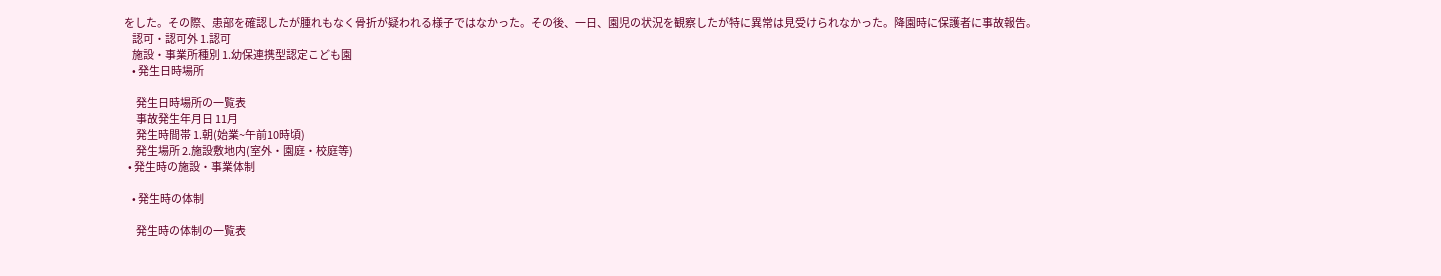をした。その際、患部を確認したが腫れもなく骨折が疑われる様子ではなかった。その後、一日、園児の状況を観察したが特に異常は見受けられなかった。降園時に保護者に事故報告。
    認可・認可外 1.認可
    施設・事業所種別 1.幼保連携型認定こども園
    • 発生日時場所

      発生日時場所の一覧表
      事故発生年月日 11月
      発生時間帯 1.朝(始業~午前10時頃)
      発生場所 2.施設敷地内(室外・園庭・校庭等)
  • 発生時の施設・事業体制

    • 発生時の体制

      発生時の体制の一覧表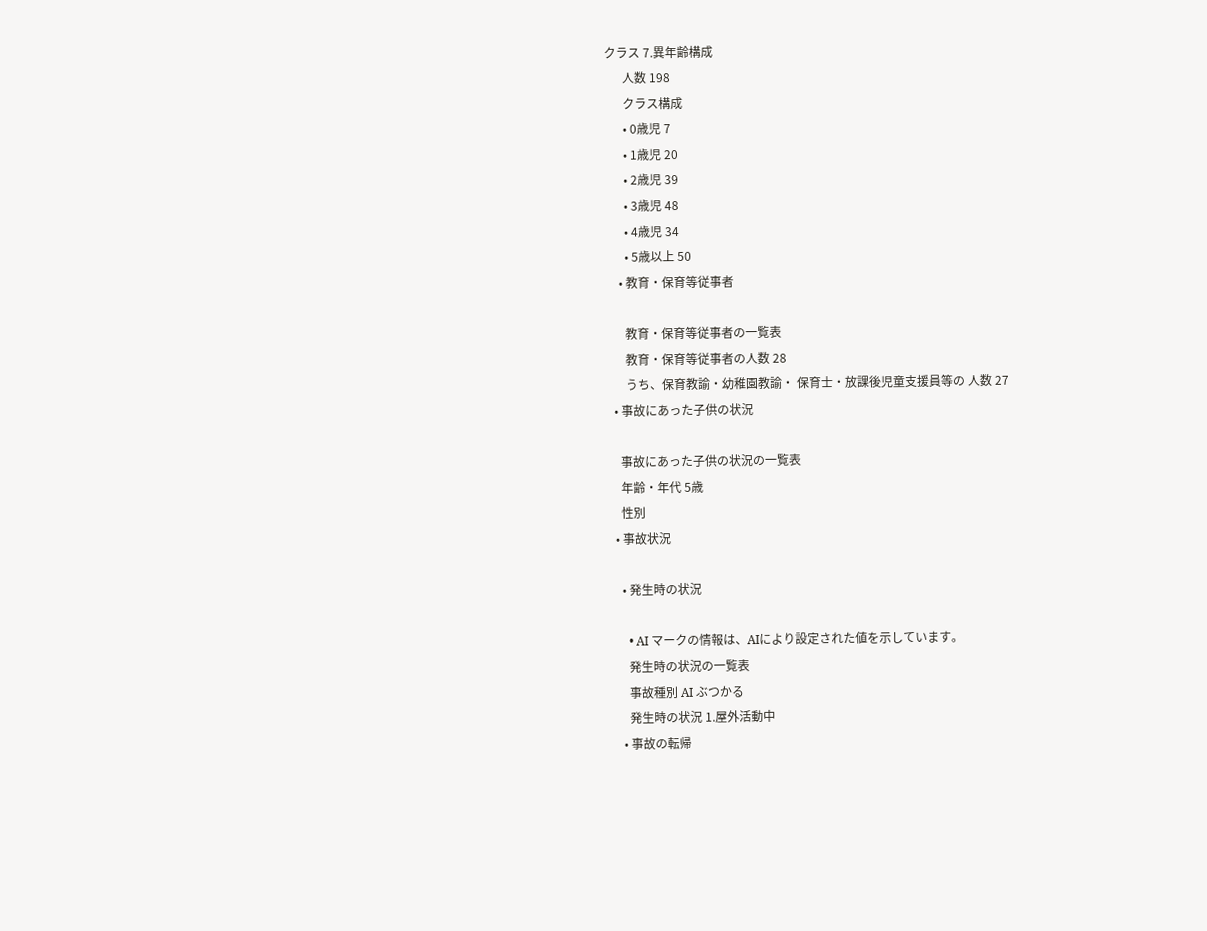クラス 7.異年齢構成
      人数 198
      クラス構成
      • 0歳児 7
      • 1歳児 20
      • 2歳児 39
      • 3歳児 48
      • 4歳児 34
      • 5歳以上 50
    • 教育・保育等従事者

      教育・保育等従事者の一覧表
      教育・保育等従事者の人数 28
      うち、保育教諭・幼稚園教諭・ 保育士・放課後児童支援員等の 人数 27
  • 事故にあった子供の状況

    事故にあった子供の状況の一覧表
    年齢・年代 5歳
    性別
  • 事故状況

    • 発生時の状況

      • AI マークの情報は、AIにより設定された値を示しています。
      発生時の状況の一覧表
      事故種別 AI ぶつかる
      発生時の状況 1.屋外活動中
    • 事故の転帰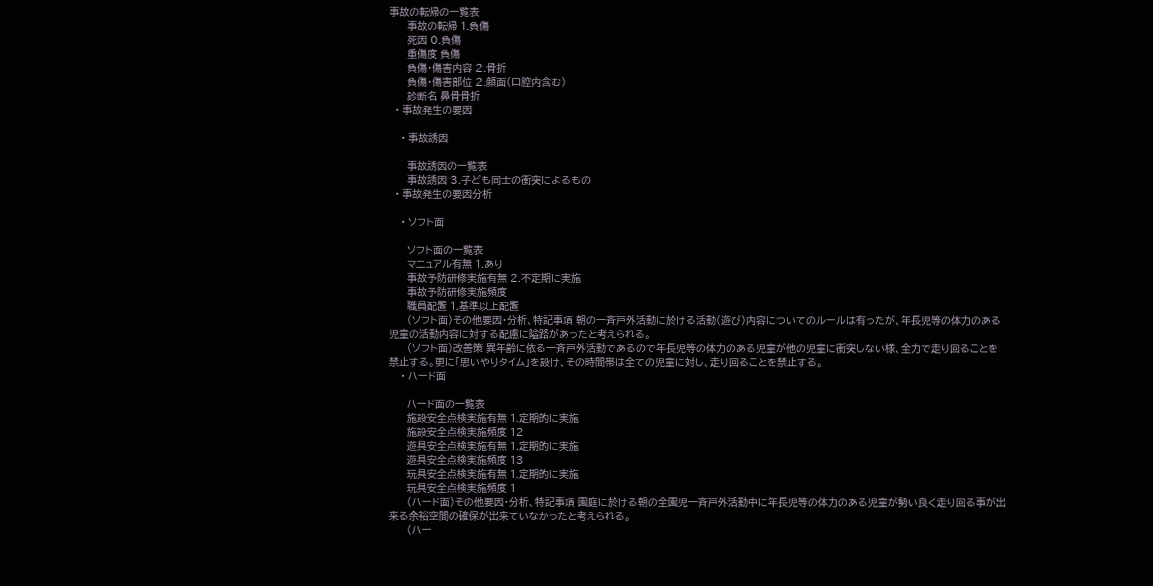事故の転帰の一覧表
      事故の転帰 1.負傷
      死因 0.負傷
      重傷度 負傷
      負傷・傷害内容 2.骨折
      負傷・傷害部位 2.顔面(口腔内含む)
      診断名 鼻骨骨折
  • 事故発生の要因

    • 事故誘因

      事故誘因の一覧表
      事故誘因 3.子ども同士の衝突によるもの
  • 事故発生の要因分析

    • ソフト面

      ソフト面の一覧表
      マニュアル有無 1.あり
      事故予防研修実施有無 2.不定期に実施
      事故予防研修実施頻度
      職員配置 1.基準以上配置
      (ソフト面)その他要因・分析、特記事項 朝の一斉戸外活動に於ける活動(遊び)内容についてのルールは有ったが、年長児等の体力のある児童の活動内容に対する配慮に隘路があったと考えられる。
      (ソフト面)改善策 異年齢に依る一斉戸外活動であるので年長児等の体力のある児童が他の児童に衝突しない様、全力で走り回ることを禁止する。更に「思いやりタイム」を設け、その時間帯は全ての児童に対し、走り回ることを禁止する。
    • ハード面

      ハード面の一覧表
      施設安全点検実施有無 1.定期的に実施
      施設安全点検実施頻度 12
      遊具安全点検実施有無 1.定期的に実施
      遊具安全点検実施頻度 13
      玩具安全点検実施有無 1.定期的に実施
      玩具安全点検実施頻度 1
      (ハード面)その他要因・分析、特記事項 園庭に於ける朝の全園児一斉戸外活動中に年長児等の体力のある児童が勢い良く走り回る事が出来る余裕空間の確保が出来ていなかったと考えられる。
      (ハー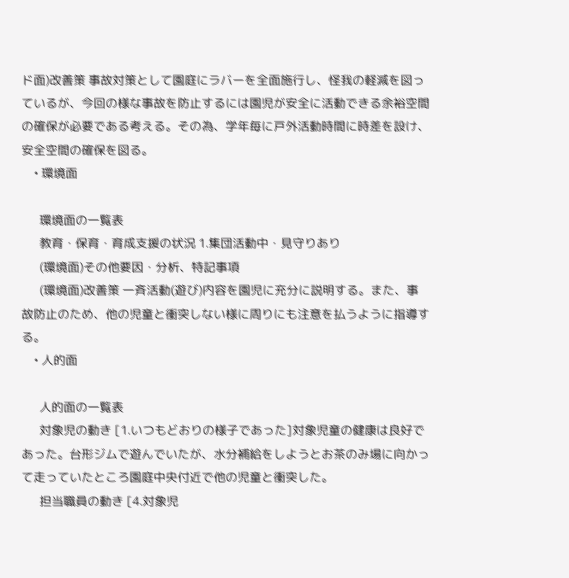ド面)改善策 事故対策として園庭にラバーを全面施行し、怪我の軽減を図っているが、今回の様な事故を防止するには園児が安全に活動できる余裕空間の確保が必要である考える。その為、学年毎に戸外活動時間に時差を設け、安全空間の確保を図る。
    • 環境面

      環境面の一覧表
      教育・保育・育成支援の状況 1.集団活動中・見守りあり
      (環境面)その他要因・分析、特記事項
      (環境面)改善策 一斉活動(遊び)内容を園児に充分に説明する。また、事故防止のため、他の児童と衝突しない様に周りにも注意を払うように指導する。
    • 人的面

      人的面の一覧表
      対象児の動き [1.いつもどおりの様子であった]対象児童の健康は良好であった。台形ジムで遊んでいたが、水分補給をしようとお茶のみ場に向かって走っていたところ園庭中央付近で他の児童と衝突した。
      担当職員の動き [4.対象児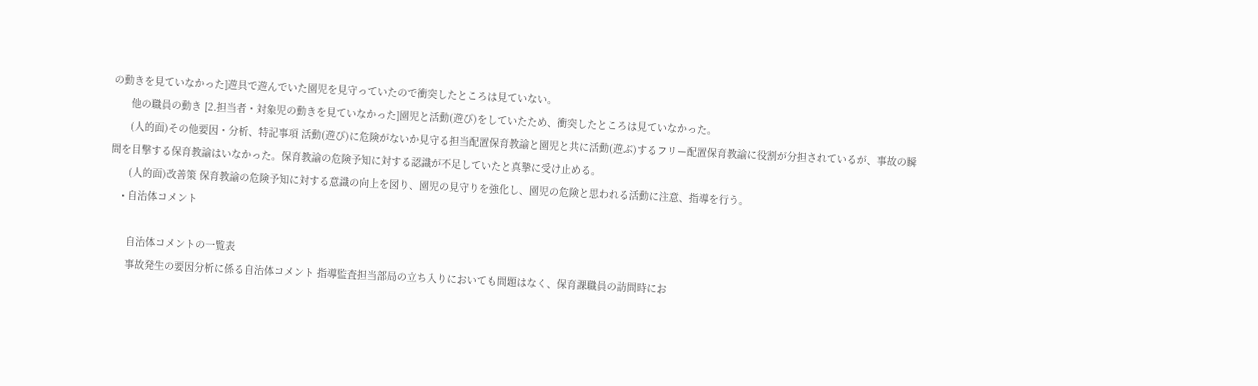の動きを見ていなかった]遊具で遊んでいた園児を見守っていたので衝突したところは見ていない。
      他の職員の動き [2.担当者・対象児の動きを見ていなかった]園児と活動(遊び)をしていたため、衝突したところは見ていなかった。
      (人的面)その他要因・分析、特記事項 活動(遊び)に危険がないか見守る担当配置保育教諭と園児と共に活動(遊ぶ)するフリー配置保育教諭に役割が分担されているが、事故の瞬間を目撃する保育教諭はいなかった。保育教諭の危険予知に対する認識が不足していたと真摯に受け止める。
      (人的面)改善策 保育教諭の危険予知に対する意識の向上を図り、園児の見守りを強化し、園児の危険と思われる活動に注意、指導を行う。
    • 自治体コメント

      自治体コメントの一覧表
      事故発生の要因分析に係る自治体コメント 指導監査担当部局の立ち入りにおいても問題はなく、保育課職員の訪問時にお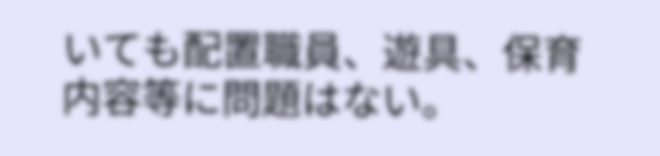いても配置職員、遊具、保育内容等に問題はない。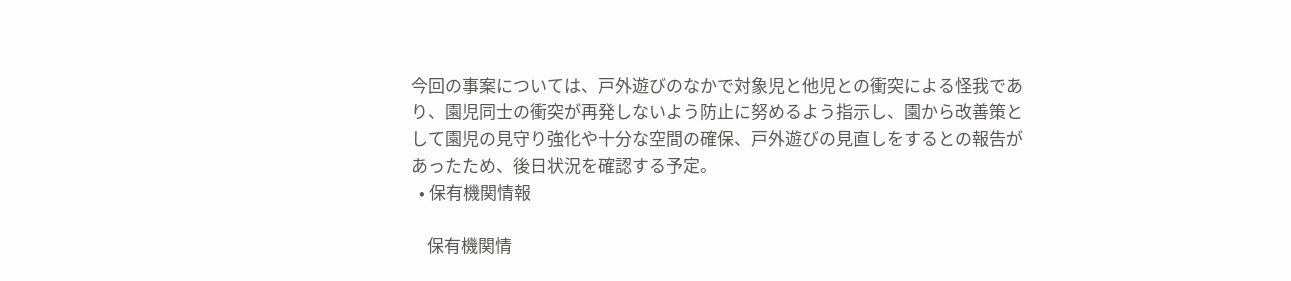今回の事案については、戸外遊びのなかで対象児と他児との衝突による怪我であり、園児同士の衝突が再発しないよう防止に努めるよう指示し、園から改善策として園児の見守り強化や十分な空間の確保、戸外遊びの見直しをするとの報告があったため、後日状況を確認する予定。
  • 保有機関情報

    保有機関情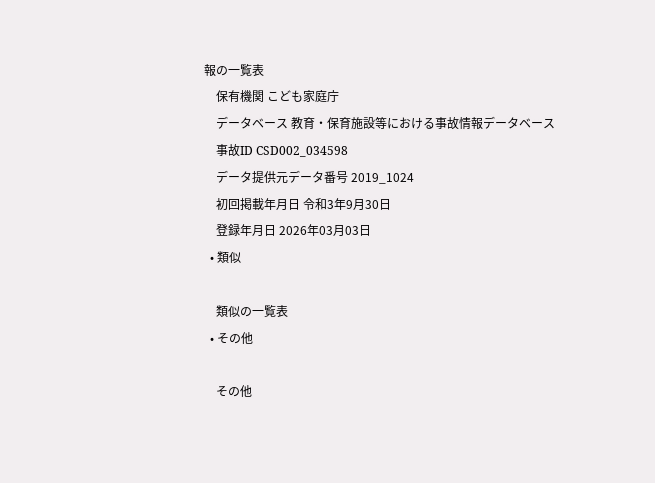報の一覧表
    保有機関 こども家庭庁
    データベース 教育・保育施設等における事故情報データベース
    事故ID CSD002_034598
    データ提供元データ番号 2019_1024
    初回掲載年月日 令和3年9月30日
    登録年月日 2026年03月03日
  • 類似

    類似の一覧表
  • その他

    その他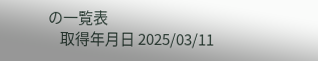の一覧表
    取得年月日 2025/03/11